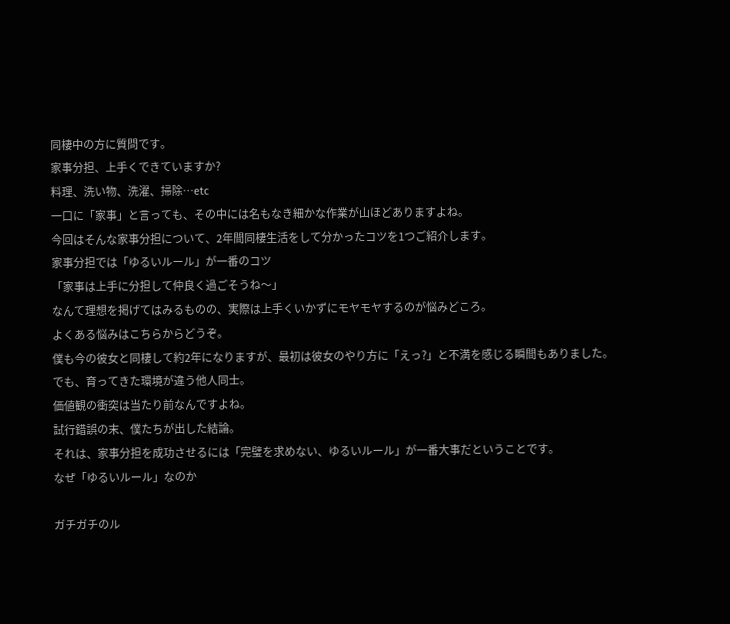同棲中の方に質問です。
家事分担、上手くできていますか?
料理、洗い物、洗濯、掃除…etc
一口に「家事」と言っても、その中には名もなき細かな作業が山ほどありますよね。
今回はそんな家事分担について、2年間同棲生活をして分かったコツを1つご紹介します。
家事分担では「ゆるいルール」が一番のコツ
「家事は上手に分担して仲良く過ごそうね〜」
なんて理想を掲げてはみるものの、実際は上手くいかずにモヤモヤするのが悩みどころ。
よくある悩みはこちらからどうぞ。
僕も今の彼女と同棲して約2年になりますが、最初は彼女のやり方に「えっ?」と不満を感じる瞬間もありました。
でも、育ってきた環境が違う他人同士。
価値観の衝突は当たり前なんですよね。
試行錯誤の末、僕たちが出した結論。
それは、家事分担を成功させるには「完璧を求めない、ゆるいルール」が一番大事だということです。
なぜ「ゆるいルール」なのか

ガチガチのル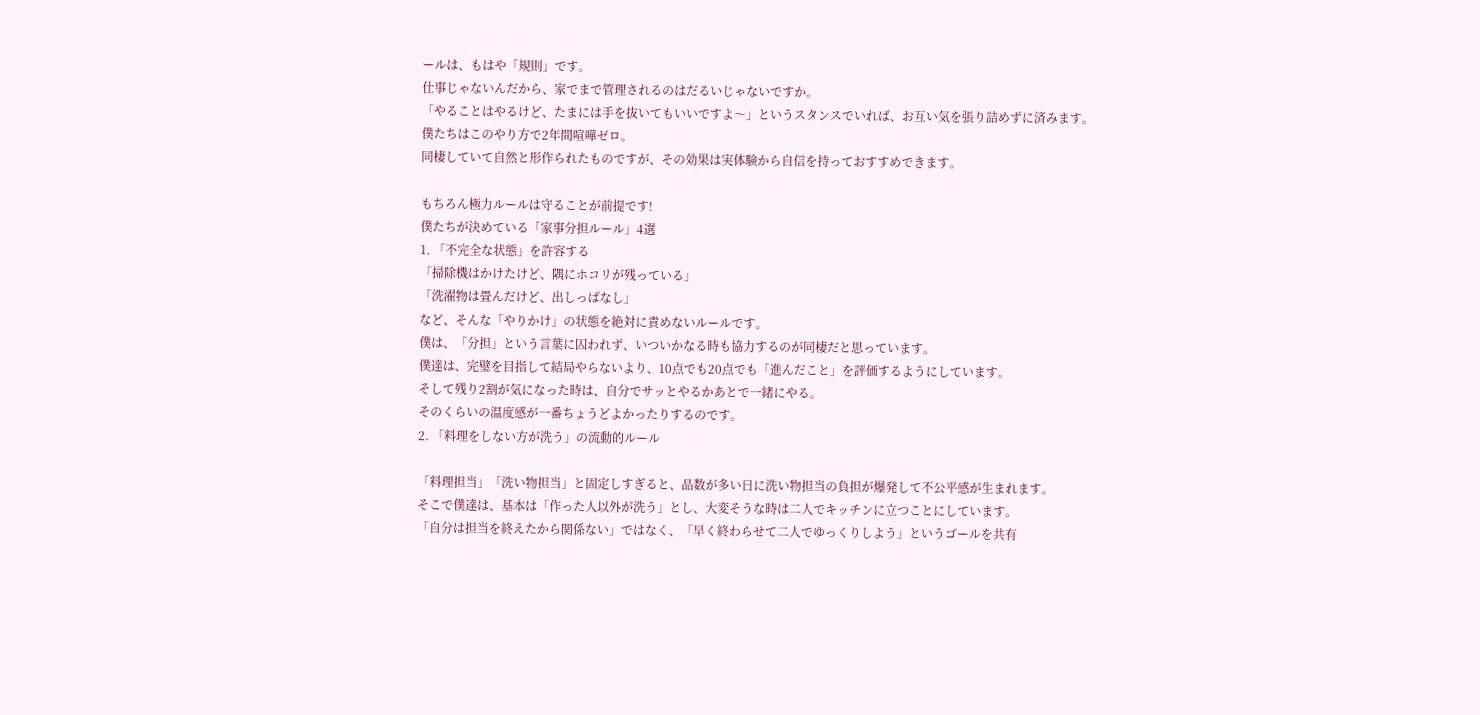ールは、もはや「規則」です。
仕事じゃないんだから、家でまで管理されるのはだるいじゃないですか。
「やることはやるけど、たまには手を抜いてもいいですよ〜」というスタンスでいれば、お互い気を張り詰めずに済みます。
僕たちはこのやり方で2年間喧嘩ゼロ。
同棲していて自然と形作られたものですが、その効果は実体験から自信を持っておすすめできます。

もちろん極力ルールは守ることが前提です!
僕たちが決めている「家事分担ルール」4選
1. 「不完全な状態」を許容する
「掃除機はかけたけど、隅にホコリが残っている」
「洗濯物は畳んだけど、出しっぱなし」
など、そんな「やりかけ」の状態を絶対に責めないルールです。
僕は、「分担」という言葉に囚われず、いついかなる時も協力するのが同棲だと思っています。
僕達は、完璧を目指して結局やらないより、10点でも20点でも「進んだこと」を評価するようにしています。
そして残り2割が気になった時は、自分でサッとやるかあとで一緒にやる。
そのくらいの温度感が一番ちょうどよかったりするのです。
2. 「料理をしない方が洗う」の流動的ルール

「料理担当」「洗い物担当」と固定しすぎると、品数が多い日に洗い物担当の負担が爆発して不公平感が生まれます。
そこで僕達は、基本は「作った人以外が洗う」とし、大変そうな時は二人でキッチンに立つことにしています。
「自分は担当を終えたから関係ない」ではなく、「早く終わらせて二人でゆっくりしよう」というゴールを共有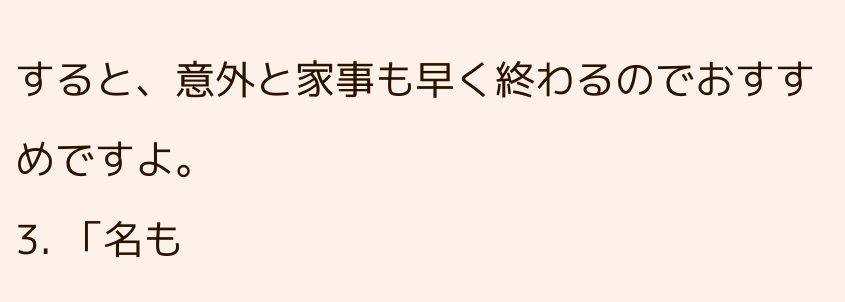すると、意外と家事も早く終わるのでおすすめですよ。
3. 「名も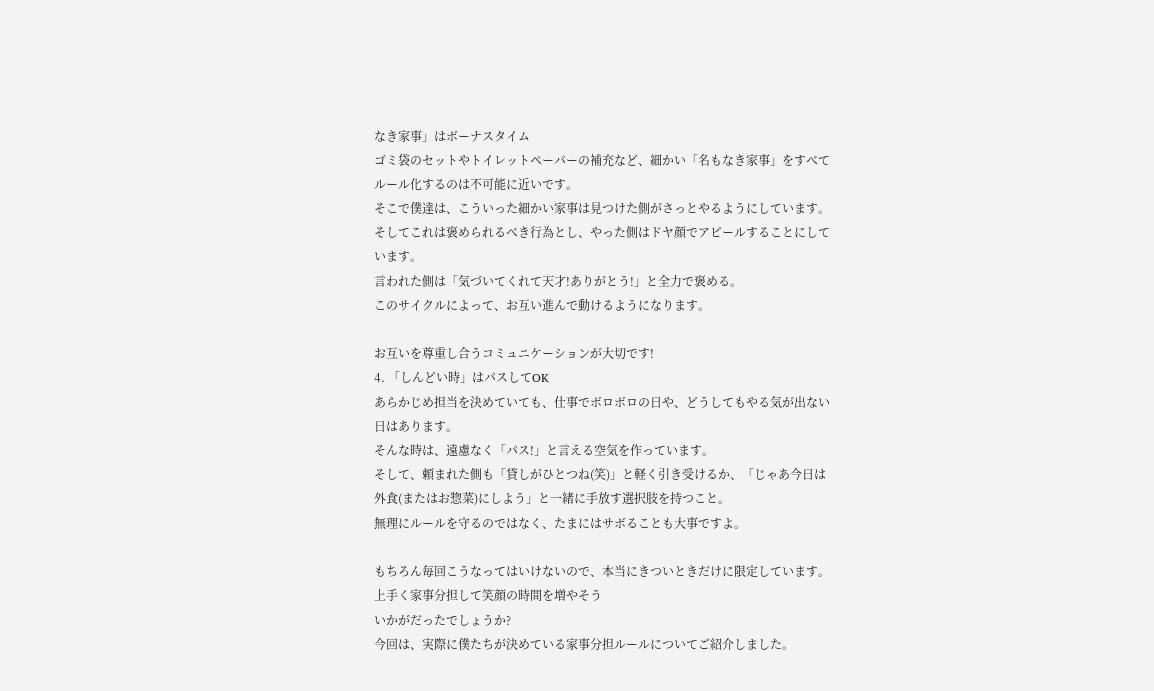なき家事」はボーナスタイム
ゴミ袋のセットやトイレットペーパーの補充など、細かい「名もなき家事」をすべてルール化するのは不可能に近いです。
そこで僕達は、こういった細かい家事は見つけた側がさっとやるようにしています。
そしてこれは褒められるべき行為とし、やった側はドヤ顔でアピールすることにしています。
言われた側は「気づいてくれて天才!ありがとう!」と全力で褒める。
このサイクルによって、お互い進んで動けるようになります。

お互いを尊重し合うコミュニケーションが大切です!
4. 「しんどい時」はパスしてOK
あらかじめ担当を決めていても、仕事でボロボロの日や、どうしてもやる気が出ない日はあります。
そんな時は、遠慮なく「パス!」と言える空気を作っています。
そして、頼まれた側も「貸しがひとつね(笑)」と軽く引き受けるか、「じゃあ今日は外食(またはお惣菜)にしよう」と一緒に手放す選択肢を持つこと。
無理にルールを守るのではなく、たまにはサボることも大事ですよ。

もちろん毎回こうなってはいけないので、本当にきついときだけに限定しています。
上手く家事分担して笑顔の時間を増やそう
いかがだったでしょうか?
今回は、実際に僕たちが決めている家事分担ルールについてご紹介しました。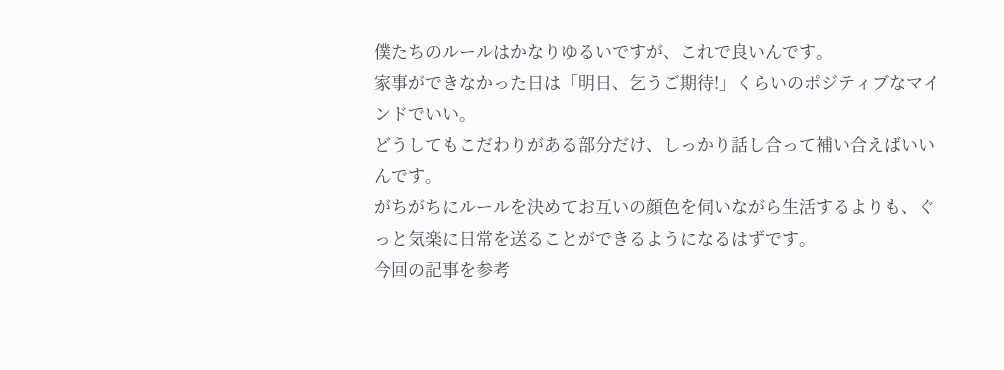僕たちのルールはかなりゆるいですが、これで良いんです。
家事ができなかった日は「明日、乞うご期待!」くらいのポジティブなマインドでいい。
どうしてもこだわりがある部分だけ、しっかり話し合って補い合えばいいんです。
がちがちにルールを決めてお互いの顔色を伺いながら生活するよりも、ぐっと気楽に日常を送ることができるようになるはずです。
今回の記事を参考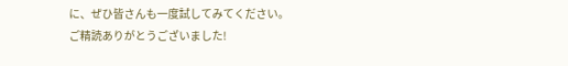に、ぜひ皆さんも一度試してみてください。
ご精読ありがとうございました!